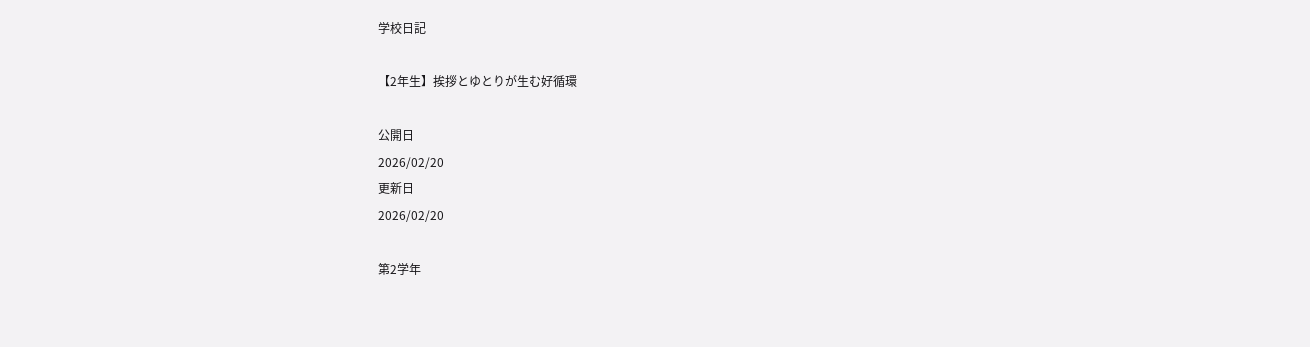学校日記

【2年生】挨拶とゆとりが生む好循環

公開日
2026/02/20
更新日
2026/02/20

第2学年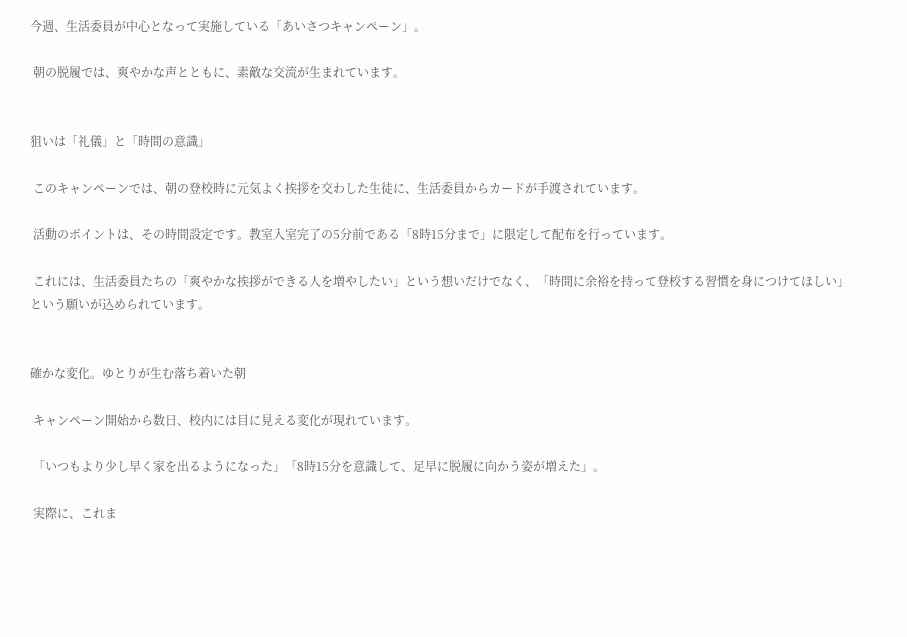今週、生活委員が中心となって実施している「あいさつキャンペーン」。

 朝の脱履では、爽やかな声とともに、素敵な交流が生まれています。


狙いは「礼儀」と「時間の意識」

 このキャンペーンでは、朝の登校時に元気よく挨拶を交わした生徒に、生活委員からカードが手渡されています。

 活動のポイントは、その時間設定です。教室入室完了の5分前である「8時15分まで」に限定して配布を行っています。

 これには、生活委員たちの「爽やかな挨拶ができる人を増やしたい」という想いだけでなく、「時間に余裕を持って登校する習慣を身につけてほしい」という願いが込められています。


確かな変化。ゆとりが生む落ち着いた朝

 キャンペーン開始から数日、校内には目に見える変化が現れています。

 「いつもより少し早く家を出るようになった」「8時15分を意識して、足早に脱履に向かう姿が増えた」。

 実際に、これま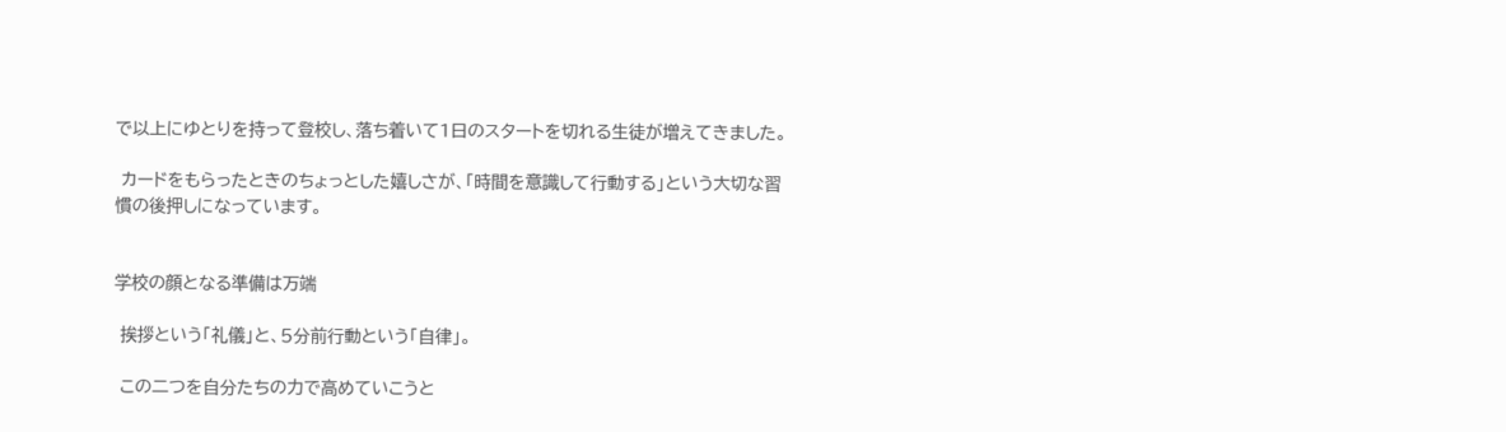で以上にゆとりを持って登校し、落ち着いて1日のスタートを切れる生徒が増えてきました。

 カードをもらったときのちょっとした嬉しさが、「時間を意識して行動する」という大切な習慣の後押しになっています。


学校の顔となる準備は万端

 挨拶という「礼儀」と、5分前行動という「自律」。

 この二つを自分たちの力で高めていこうと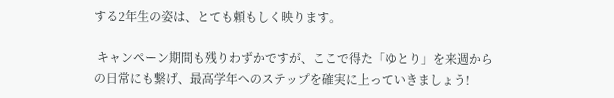する2年生の姿は、とても頼もしく映ります。

 キャンペーン期間も残りわずかですが、ここで得た「ゆとり」を来週からの日常にも繋げ、最高学年へのステップを確実に上っていきましょう!